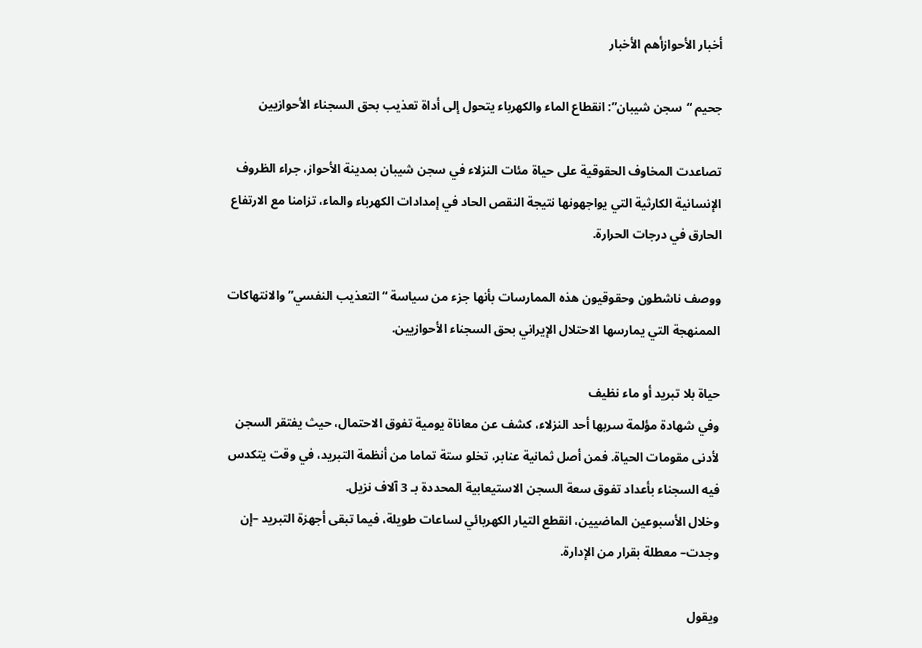أخبار الأحوازأهم الأخبار

جحيم “سجن شيبان”: انقطاع الماء والكهرباء يتحول إلى أداة تعذيب بحق السجناء الأحوازيين

تصاعدت المخاوف الحقوقية على حياة مئات النزلاء في سجن شيبان بمدينة الأحواز، جراء الظروف الإنسانية الكارثية التي يواجهونها نتيجة النقص الحاد في إمدادات الكهرباء والماء، تزامنا مع الارتفاع الحارق في درجات الحرارة.

ووصف ناشطون وحقوقيون هذه الممارسات بأنها جزء من سياسة “التعذيب النفسي” والانتهاكات الممنهجة التي يمارسها الاحتلال الإيراني بحق السجناء الأحوازيين.

حياة بلا تبريد أو ماء نظيف
وفي شهادة مؤلمة سربها أحد النزلاء، كشف عن معاناة يومية تفوق الاحتمال، حيث يفتقر السجن لأدنى مقومات الحياة. فمن أصل ثمانية عنابر، تخلو ستة تماما من أنظمة التبريد، في وقت يتكدس فيه السجناء بأعداد تفوق سعة السجن الاستيعابية المحددة بـ 3 آلاف نزيل.
وخلال الأسبوعين الماضيين، انقطع التيار الكهربائي لساعات طويلة، فيما تبقى أجهزة التبريد –إن وجدت– معطلة بقرار من الإدارة.

ويقول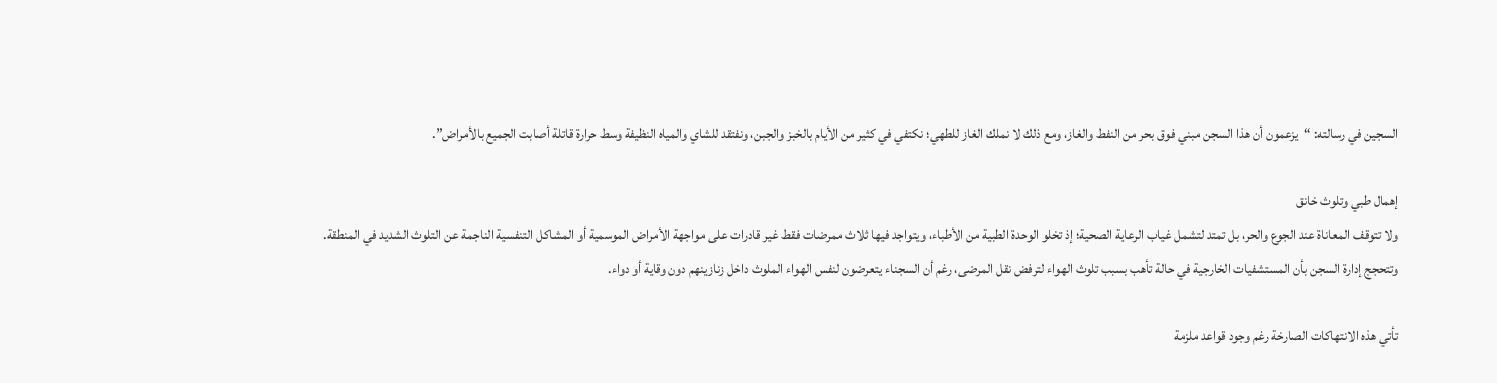السجين في رسالته: “يزعمون أن هذا السجن مبني فوق بحر من النفط والغاز، ومع ذلك لا نملك الغاز للطهي؛ نكتفي في كثير من الأيام بالخبز والجبن، ونفتقد للشاي والمياه النظيفة وسط حرارة قاتلة أصابت الجميع بالأمراض”.

إهمال طبي وتلوث خانق
ولا تتوقف المعاناة عند الجوع والحر، بل تمتد لتشمل غياب الرعاية الصحية؛ إذ تخلو الوحدة الطبية من الأطباء، ويتواجد فيها ثلاث ممرضات فقط غير قادرات على مواجهة الأمراض الموسمية أو المشاكل التنفسية الناجمة عن التلوث الشديد في المنطقة.
وتتحجج إدارة السجن بأن المستشفيات الخارجية في حالة تأهب بسبب تلوث الهواء لترفض نقل المرضى، رغم أن السجناء يتعرضون لنفس الهواء الملوث داخل زنازينهم دون وقاية أو دواء.

تأتي هذه الانتهاكات الصارخة رغم وجود قواعد ملزمة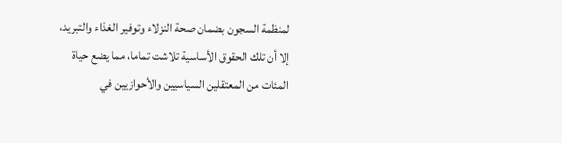لمنظمة السجون بضمان صحة النزلاء وتوفير الغذاء والتبريد، إلا أن تلك الحقوق الأساسية تلاشت تماما، مما يضع حياة المئات من المعتقلين السياسيين والأحوازيين في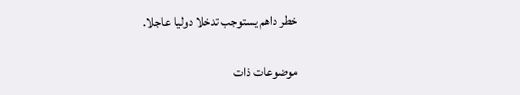خطر داهم يستوجب تدخلا دوليا عاجلا.

موضوعات ذات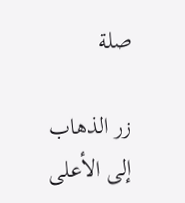صلة

زر الذهاب إلى الأعلى